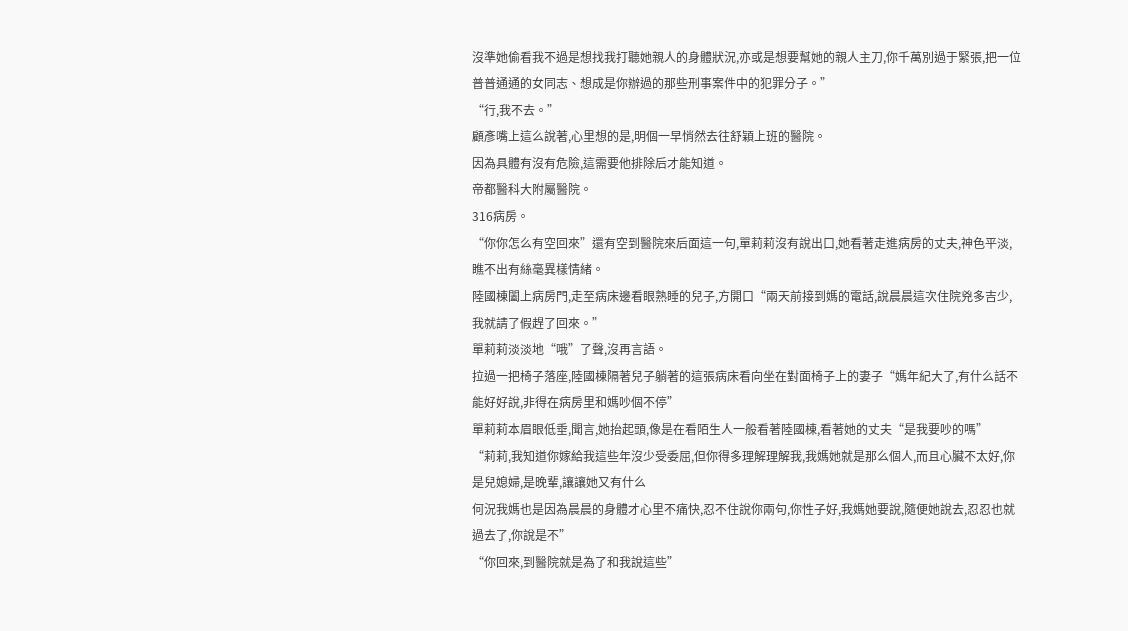沒準她偷看我不過是想找我打聽她親人的身體狀況,亦或是想要幫她的親人主刀,你千萬別過于緊張,把一位普普通通的女同志、想成是你辦過的那些刑事案件中的犯罪分子。”
“行,我不去。”
顧彥嘴上這么說著,心里想的是,明個一早悄然去往舒穎上班的醫院。
因為具體有沒有危險,這需要他排除后才能知道。
帝都醫科大附屬醫院。
316病房。
“你你怎么有空回來”還有空到醫院來后面這一句,單莉莉沒有說出口,她看著走進病房的丈夫,神色平淡,瞧不出有絲毫異樣情緒。
陸國棟闔上病房門,走至病床邊看眼熟睡的兒子,方開口“兩天前接到媽的電話,說晨晨這次住院兇多吉少,我就請了假趕了回來。”
單莉莉淡淡地“哦”了聲,沒再言語。
拉過一把椅子落座,陸國棟隔著兒子躺著的這張病床看向坐在對面椅子上的妻子“媽年紀大了,有什么話不能好好說,非得在病房里和媽吵個不停”
單莉莉本眉眼低垂,聞言,她抬起頭,像是在看陌生人一般看著陸國棟,看著她的丈夫“是我要吵的嗎”
“莉莉,我知道你嫁給我這些年沒少受委屈,但你得多理解理解我,我媽她就是那么個人,而且心臟不太好,你是兒媳婦,是晚輩,讓讓她又有什么
何況我媽也是因為晨晨的身體才心里不痛快,忍不住說你兩句,你性子好,我媽她要說,隨便她說去,忍忍也就過去了,你說是不”
“你回來,到醫院就是為了和我說這些”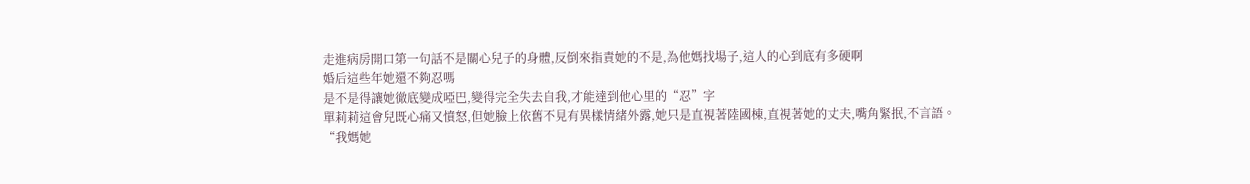走進病房開口第一句話不是關心兒子的身體,反倒來指責她的不是,為他媽找場子,這人的心到底有多硬啊
婚后這些年她還不夠忍嗎
是不是得讓她徹底變成啞巴,變得完全失去自我,才能達到他心里的“忍”字
單莉莉這會兒既心痛又憤怒,但她臉上依舊不見有異樣情緒外露,她只是直視著陸國棟,直視著她的丈夫,嘴角緊抿,不言語。
“我媽她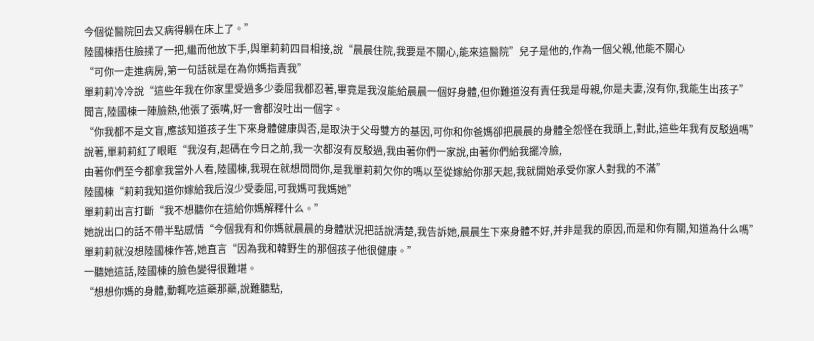今個從醫院回去又病得躺在床上了。”
陸國棟捂住臉揉了一把,繼而他放下手,與單莉莉四目相接,說“晨晨住院,我要是不關心,能來這醫院”兒子是他的,作為一個父親,他能不關心
“可你一走進病房,第一句話就是在為你媽指責我”
單莉莉冷冷說“這些年我在你家里受過多少委屈我都忍著,畢竟是我沒能給晨晨一個好身體,但你難道沒有責任我是母親,你是夫妻,沒有你,我能生出孩子”
聞言,陸國棟一陣臉熱,他張了張嘴,好一會都沒吐出一個字。
“你我都不是文盲,應該知道孩子生下來身體健康與否,是取決于父母雙方的基因,可你和你爸媽卻把晨晨的身體全怨怪在我頭上,對此,這些年我有反駁過嗎”
說著,單莉莉紅了眼眶“我沒有,起碼在今日之前,我一次都沒有反駁過,我由著你們一家說,由著你們給我擺冷臉,
由著你們至今都拿我當外人看,陸國棟,我現在就想問問你,是我單莉莉欠你的嗎以至從嫁給你那天起,我就開始承受你家人對我的不滿”
陸國棟“莉莉我知道你嫁給我后沒少受委屈,可我媽可我媽她”
單莉莉出言打斷“我不想聽你在這給你媽解釋什么。”
她說出口的話不帶半點感情“今個我有和你媽就晨晨的身體狀況把話說清楚,我告訴她,晨晨生下來身體不好,并非是我的原因,而是和你有關,知道為什么嗎”
單莉莉就沒想陸國棟作答,她直言“因為我和韓野生的那個孩子他很健康。”
一聽她這話,陸國棟的臉色變得很難堪。
“想想你媽的身體,動輒吃這藥那藥,說難聽點,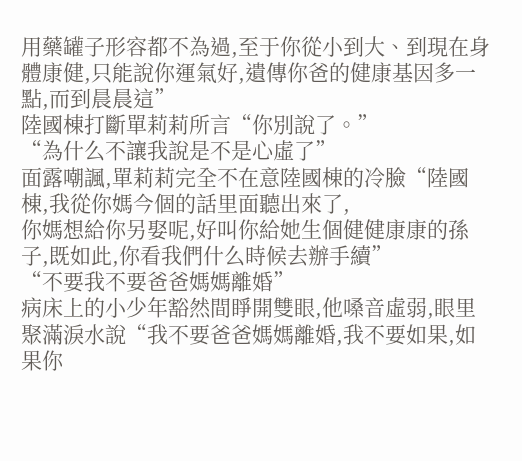用藥罐子形容都不為過,至于你從小到大、到現在身體康健,只能說你運氣好,遺傳你爸的健康基因多一點,而到晨晨這”
陸國棟打斷單莉莉所言“你別說了。”
“為什么不讓我說是不是心虛了”
面露嘲諷,單莉莉完全不在意陸國棟的冷臉“陸國棟,我從你媽今個的話里面聽出來了,
你媽想給你另娶呢,好叫你給她生個健健康康的孫子,既如此,你看我們什么時候去辦手續”
“不要我不要爸爸媽媽離婚”
病床上的小少年豁然間睜開雙眼,他嗓音虛弱,眼里聚滿淚水說“我不要爸爸媽媽離婚,我不要如果,如果你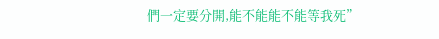們一定要分開,能不能能不能等我死”